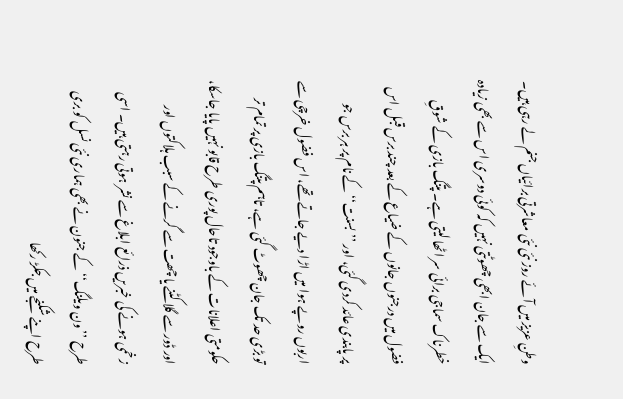وطنِ عزیز میں آئے روز نئی نئی معاشرتی برائیاں جنم لے رہی ہیں۔ ایک سے جان ابھی چھوٹتی نہیں کہ کوئی دوسری اس سے بھی زیادہ خطرناک سماجی برائی سر اٹھا لیتی ہے۔ پتنگ بازی کے شوقِ فضول میں درجنوں جانوں کے ضیاع کے بعد چند برس قبل اس پر پابندی عائد کردی گئی، اور ’’بسنت‘‘ کے نام پر ہر برس جو اربوں روپے ہوا میں اڑا دیے جاتے تھے، اس فضول خرچی سے تو بڑی حد تک جان چھوٹ گئی ہے، تاہم پتنگ بازی پر تمام تر حکومتی اعلانات کے باوجود تاحال پوری طرح قابو نہیں پایا جاسکا، اور ڈور سے گلا کٹنے یا چھت سے گرنے کے سبب ہلاکتوں اور زخمی ہونے کی خبریں ذرائع ابلاغ سے نشر ہوتی رہتی ہیں۔ اسی طرح ’’ون ویلنگ‘‘ کے جنون نے بھی ہماری نئی نسل کو بری طرح اپنے شکنجے میں جکڑ رکھا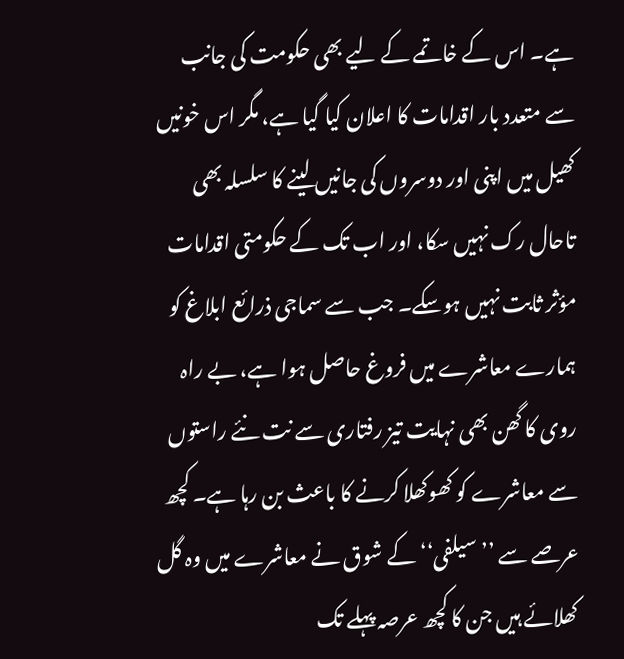ہے۔ اس کے خاتمے کے لیے بھی حکومت کی جانب سے متعدد بار اقدامات کا اعلان کیا گیا ہے، مگر اس خونیں کھیل میں اپنی اور دوسروں کی جانیں لینے کا سلسلہ بھی تاحال رک نہیں سکا، اور اب تک کے حکومتی اقدامات مؤثر ثابت نہیں ہوسکے۔ جب سے سماجی ذرائع ابلاغ کو ہمارے معاشرے میں فروغ حاصل ہوا ہے، بے راہ روی کا گھن بھی نہایت تیز رفتاری سے نت نئے راستوں سے معاشرے کو کھوکھلا کرنے کا باعث بن رہا ہے۔ کچھ عرصے سے ’’سیلفی‘‘ کے شوق نے معاشرے میں وہ گل کھلائے ہیں جن کا کچھ عرصہ پہلے تک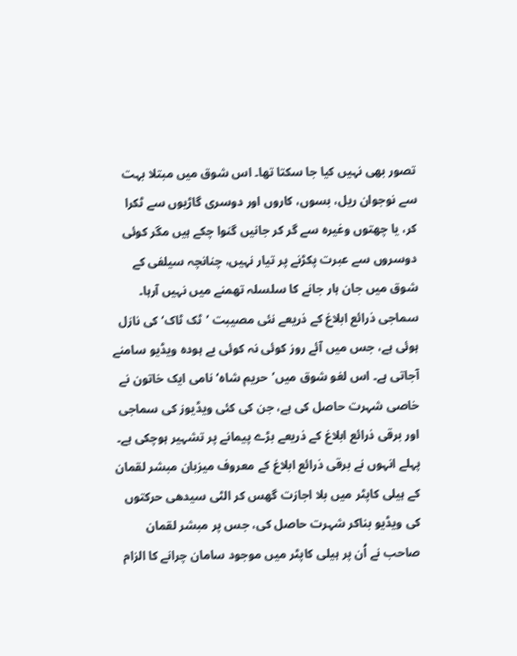تصور بھی نہیں کیا جا سکتا تھا۔ اس شوق میں مبتلا بہت سے نوجوان ریل، بسوں، کاروں اور دوسری گاڑیوں سے ٹکرا کر، یا چھتوں وغیرہ سے گر کر جانیں گنوا چکے ہیں مگر کوئی دوسروں سے عبرت پکڑنے پر تیار نہیں، چنانچہ سیلفی کے شوق میں جان ہار جانے کا سلسلہ تھمنے میں نہیں آرہا۔
سماجی ذرائع ابلاغ کے ذریعے نئی مصیبت ’ٹک ٹاک‘ کی نازل ہوئی ہے، جس میں آئے روز کوئی نہ کوئی بے ہودہ ویڈیو سامنے آجاتی ہے۔ اس لغو شوق میں’حریم شاہ‘ نامی ایک خاتون نے خاصی شہرت حاصل کی ہے، جن کی کئی ویڈیوز کی سماجی اور برقی ذرائع ابلاغ کے ذریعے بڑے پیمانے پر تشہیر ہوچکی ہے۔ پہلے انہوں نے برقی ذرائع ابلاغ کے معروف میزبان مبشر لقمان کے ہیلی کاپٹر میں بلا اجازت گھس کر الٹی سیدھی حرکتوں کی ویڈیو بناکر شہرت حاصل کی، جس پر مبشر لقمان صاحب نے اُن پر ہیلی کاپٹر میں موجود سامان چرانے کا الزام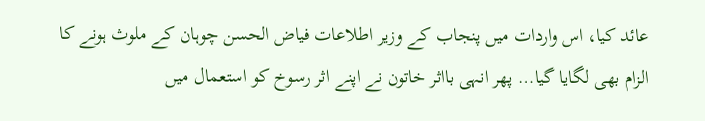عائد کیا، اس واردات میں پنجاب کے وزیر اطلاعات فیاض الحسن چوہان کے ملوث ہونے کا الزام بھی لگایا گیا… پھر انہی بااثر خاتون نے اپنے اثر رسوخ کو استعمال میں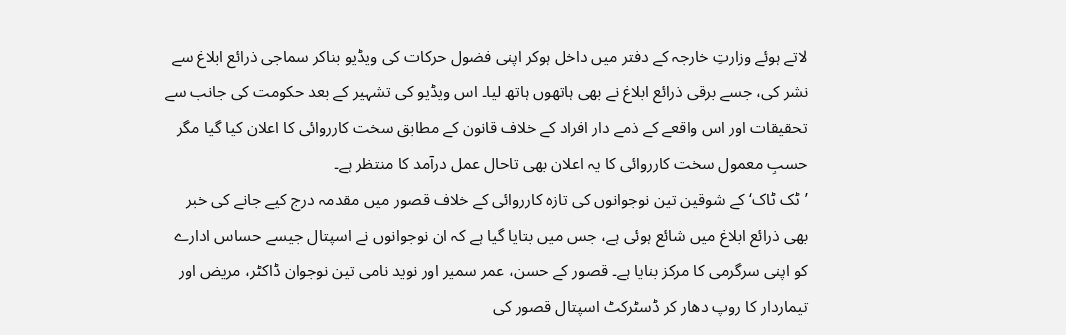لاتے ہوئے وزارتِ خارجہ کے دفتر میں داخل ہوکر اپنی فضول حرکات کی ویڈیو بناکر سماجی ذرائع ابلاغ سے نشر کی، جسے برقی ذرائع ابلاغ نے بھی ہاتھوں ہاتھ لیا۔ اس ویڈیو کی تشہیر کے بعد حکومت کی جانب سے تحقیقات اور اس واقعے کے ذمے دار افراد کے خلاف قانون کے مطابق سخت کارروائی کا اعلان کیا گیا مگر حسبِ معمول سخت کارروائی کا یہ اعلان بھی تاحال عمل درآمد کا منتظر ہے۔
’ٹک ٹاک‘ کے شوقین تین نوجوانوں کی تازہ کارروائی کے خلاف قصور میں مقدمہ درج کیے جانے کی خبر بھی ذرائع ابلاغ میں شائع ہوئی ہے، جس میں بتایا گیا ہے کہ ان نوجوانوں نے اسپتال جیسے حساس ادارے کو اپنی سرگرمی کا مرکز بنایا ہے۔ قصور کے حسن، عمر سمیر اور نوید نامی تین نوجوان ڈاکٹر، مریض اور تیماردار کا روپ دھار کر ڈسٹرکٹ اسپتال قصور کی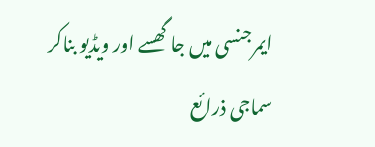ایمرجنسی میں جا گھسے اور ویڈیو بناکر سماجی ذرائع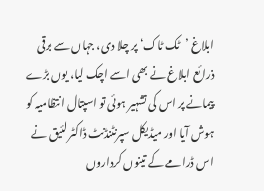ابلاغ ’ٹک ٹاک‘ پر چلا دی، جہاں سے برقی ذرائع ابلاغ نے بھی اسے اچک لیا، یوں بڑے پیمانے پر اس کی تشہیر ہوئی تو اسپتال انتظامیہ کو ہوش آیا اور میڈیکل سپرنٹنڈنٹ ڈاکٹر لئیق نے اس ڈرامے کے تینوں کرداروں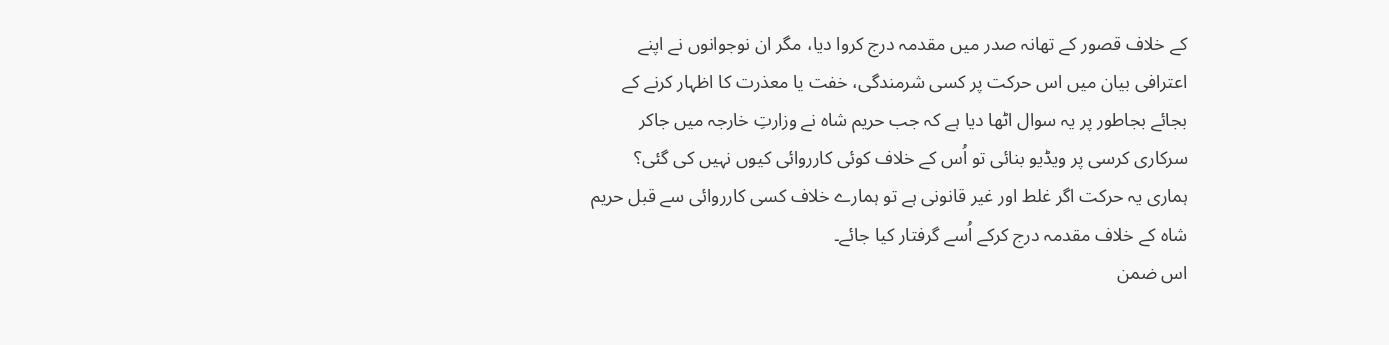کے خلاف قصور کے تھانہ صدر میں مقدمہ درج کروا دیا، مگر ان نوجوانوں نے اپنے اعترافی بیان میں اس حرکت پر کسی شرمندگی، خفت یا معذرت کا اظہار کرنے کے بجائے بجاطور پر یہ سوال اٹھا دیا ہے کہ جب حریم شاہ نے وزارتِ خارجہ میں جاکر سرکاری کرسی پر ویڈیو بنائی تو اُس کے خلاف کوئی کارروائی کیوں نہیں کی گئی؟ ہماری یہ حرکت اگر غلط اور غیر قانونی ہے تو ہمارے خلاف کسی کارروائی سے قبل حریم شاہ کے خلاف مقدمہ درج کرکے اُسے گرفتار کیا جائے۔
اس ضمن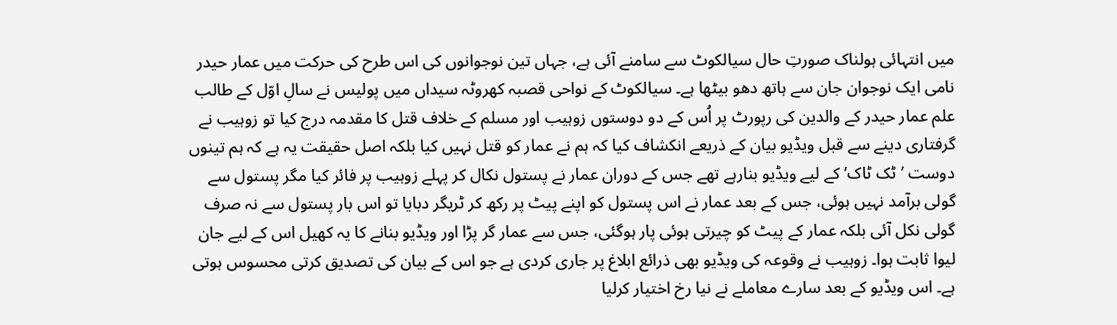میں انتہائی ہولناک صورتِ حال سیالکوٹ سے سامنے آئی ہے، جہاں تین نوجوانوں کی اس طرح کی حرکت میں عمار حیدر نامی ایک نوجوان جان سے ہاتھ دھو بیٹھا ہے۔ سیالکوٹ کے نواحی قصبہ کھروٹہ سیداں میں پولیس نے سالِ اوّل کے طالب علم عمار حیدر کے والدین کی رپورٹ پر اُس کے دو دوستوں زوہیب اور مسلم کے خلاف قتل کا مقدمہ درج کیا تو زوہیب نے گرفتاری دینے سے قبل ویڈیو بیان کے ذریعے انکشاف کیا کہ ہم نے عمار کو قتل نہیں کیا بلکہ اصل حقیقت یہ ہے کہ ہم تینوں دوست ’ٹک ٹاک‘کے لیے ویڈیو بنارہے تھے جس کے دوران عمار نے پستول نکال کر پہلے زوہیب پر فائر کیا مگر پستول سے گولی برآمد نہیں ہوئی، جس کے بعد عمار نے اس پستول کو اپنے پیٹ پر رکھ کر ٹریگر دبایا تو اس بار پستول سے نہ صرف گولی نکل آئی بلکہ عمار کے پیٹ کو چیرتی ہوئی پار ہوگئی، جس سے عمار گر پڑا اور ویڈیو بنانے کا یہ کھیل اس کے لیے جان لیوا ثابت ہوا۔ زوہیب نے وقوعہ کی ویڈیو بھی ذرائع ابلاغ پر جاری کردی ہے جو اس کے بیان کی تصدیق کرتی محسوس ہوتی ہے۔ اس ویڈیو کے بعد سارے معاملے نے نیا رخ اختیار کرلیا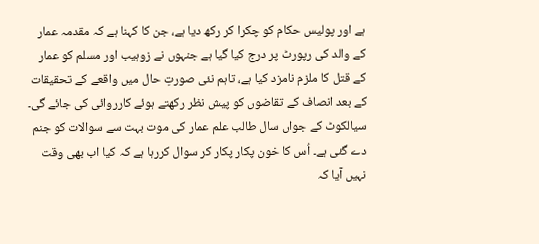ہے اور پولیس حکام کو چکرا کر رکھ دیا ہے، جن کا کہنا ہے کہ مقدمہ عمار کے والد کی رپورٹ پر درج کیا گیا ہے جنہوں نے زوہیب اور مسلم کو عمار کے قتل کا ملزم نامزد کیا ہے، تاہم نئی صورتِ حال میں واقعے کے تحقیقات کے بعد انصاف کے تقاضوں کو پیش نظر رکھتے ہوئے کارروائی کی جائے گی۔
سیالکوٹ کے جواں سال طالب علم عمار کی موت بہت سے سوالات کو جنم دے گئی ہے۔ اُس کا خون پکار پکار کر سوال کررہا ہے کہ کیا اب بھی وقت نہیں آیا کہ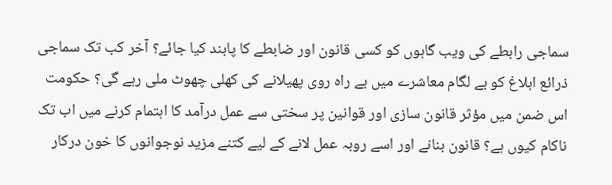سماجی رابطے کی ویب گاہوں کو کسی قانون اور ضابطے کا پابند کیا جائے؟ آخر کب تک سماجی ذرائع ابلاغ کو بے لگام معاشرے میں بے راہ روی پھیلانے کی کھلی چھوٹ ملی رہے گی؟ حکومت اس ضمن میں مؤثر قانون سازی اور قوانین پر سختی سے عمل درآمد کا اہتمام کرنے میں اب تک ناکام کیوں ہے؟ قانون بنانے اور اسے روبہ عمل لانے کے لیے کتنے مزید نوجوانوں کا خون درکار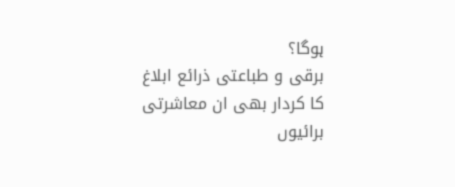ہوگا؟
برقی و طباعتی ذرائع ابلاغ کا کردار بھی ان معاشرتی برائیوں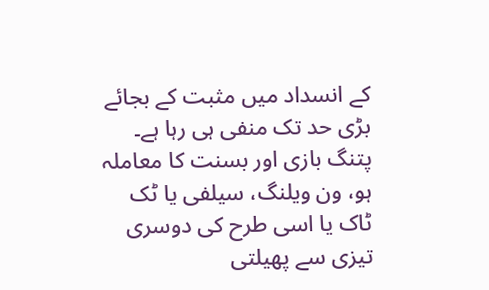کے انسداد میں مثبت کے بجائے بڑی حد تک منفی ہی رہا ہے۔ پتنگ بازی اور بسنت کا معاملہ ہو، ون ویلنگ، سیلفی یا ٹک ٹاک یا اسی طرح کی دوسری تیزی سے پھیلتی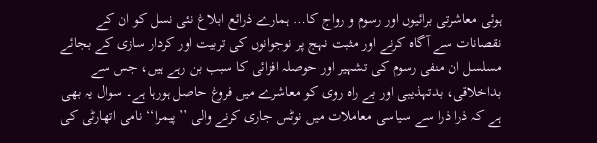ہوئی معاشرتی برائیوں اور رسوم و رواج کا… ہمارے ذرائع ابلاغ نئی نسل کو ان کے نقصانات سے آگاہ کرنے اور مثبت نہج پر نوجوانوں کی تربیت اور کردار سازی کے بجائے مسلسل ان منفی رسوم کی تشہیر اور حوصلہ افزائی کا سبب بن رہے ہیں، جس سے بداخلاقی، بدتہذیبی اور بے راہ روی کو معاشرے میں فروغ حاصل ہورہا ہے۔ سوال یہ بھی ہے کہ ذرا ذرا سے سیاسی معاملات میں نوٹس جاری کرنے والی ’’پیمرا‘‘ نامی اتھارٹی کی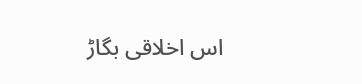اس اخلاقی بگاڑ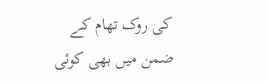کی روک تھام کے ضمن میں بھی کوئی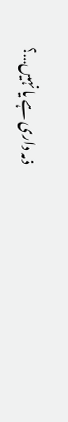ذمہ داری ہے یا نہیں…؟